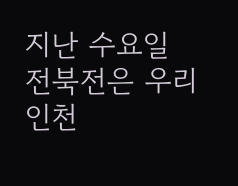지난 수요일 전북전은 우리 인천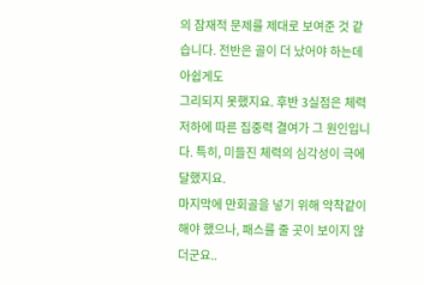의 잠재적 문제를 제대로 보여준 것 같습니다. 전반은 골이 더 났어야 하는데 아쉽게도
그리되지 못했지요. 후반 3실점은 체력저하에 따른 집중력 결여가 그 원인입니다. 특히, 미들진 체력의 심각성이 극에 달했지요.
마지막에 만회골을 넣기 위해 악착같이 해야 했으나, 패스를 줄 곳이 보이지 않더군요..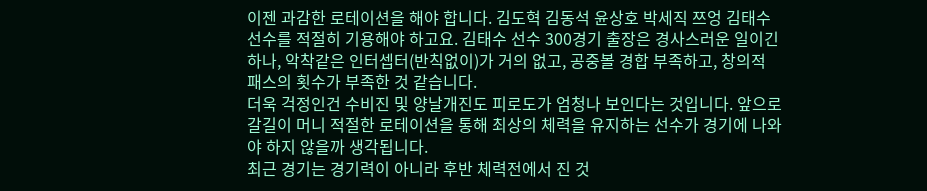이젠 과감한 로테이션을 해야 합니다. 김도혁 김동석 윤상호 박세직 쯔엉 김태수 선수를 적절히 기용해야 하고요. 김태수 선수 300경기 출장은 경사스러운 일이긴 하나, 악착같은 인터셉터(반칙없이)가 거의 없고, 공중볼 경합 부족하고, 창의적 패스의 횟수가 부족한 것 같습니다.
더욱 걱정인건 수비진 및 양날개진도 피로도가 엄청나 보인다는 것입니다. 앞으로 갈길이 머니 적절한 로테이션을 통해 최상의 체력을 유지하는 선수가 경기에 나와야 하지 않을까 생각됩니다.
최근 경기는 경기력이 아니라 후반 체력전에서 진 것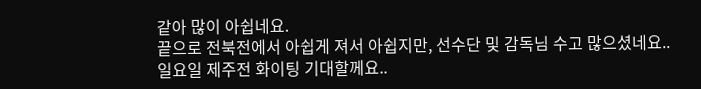같아 많이 아쉽네요.
끝으로 전북전에서 아쉽게 져서 아쉽지만, 선수단 및 감독님 수고 많으셨네요..
일요일 제주전 화이팅 기대할께요..